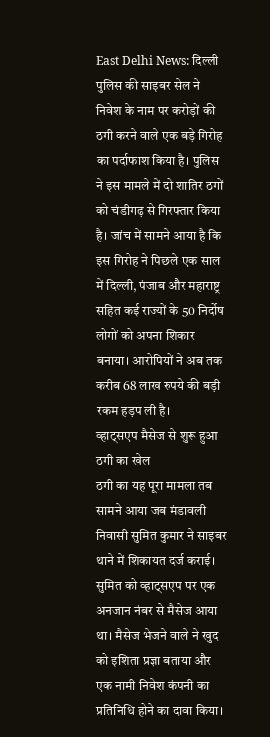East Delhi News: दिल्ली पुलिस की साइबर सेल ने निवेश के नाम पर करोड़ों की ठगी करने वाले एक बड़े गिरोह का पर्दाफाश किया है। पुलिस ने इस मामले में दो शातिर ठगों को चंडीगढ़ से गिरफ्तार किया है। जांच में सामने आया है कि इस गिरोह ने पिछले एक साल में दिल्ली, पंजाब और महाराष्ट्र सहित कई राज्यों के 50 निर्दोष लोगों को अपना शिकार बनाया। आरोपियों ने अब तक करीब 68 लाख रुपये की बड़ी रकम हड़प ली है।
व्हाट्सएप मैसेज से शुरू हुआ ठगी का खेल
ठगी का यह पूरा मामला तब सामने आया जब मंडावली निवासी सुमित कुमार ने साइबर थाने में शिकायत दर्ज कराई। सुमित को व्हाट्सएप पर एक अनजान नंबर से मैसेज आया था। मैसेज भेजने वाले ने खुद को इशिता प्रज्ञा बताया और एक नामी निवेश कंपनी का प्रतिनिधि होने का दावा किया।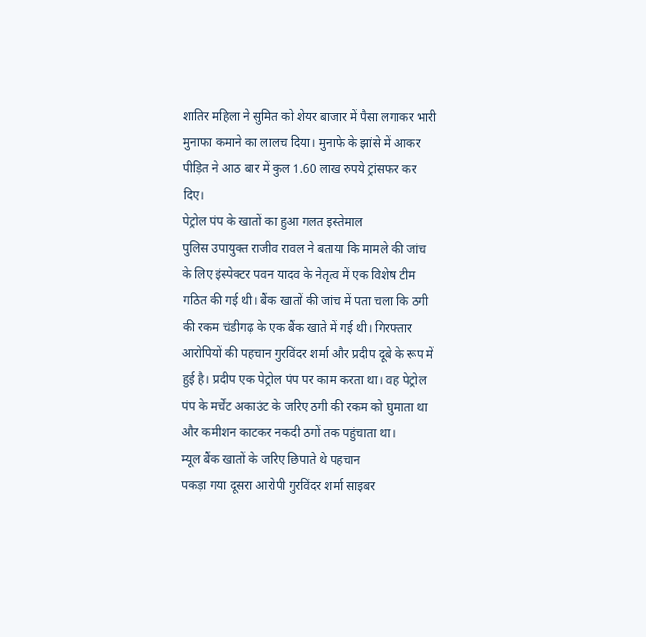शातिर महिला ने सुमित को शेयर बाजार में पैसा लगाकर भारी मुनाफा कमाने का लालच दिया। मुनाफे के झांसे में आकर पीड़ित ने आठ बार में कुल 1.60 लाख रुपये ट्रांसफर कर दिए।
पेट्रोल पंप के खातों का हुआ गलत इस्तेमाल
पुलिस उपायुक्त राजीव रावल ने बताया कि मामले की जांच के लिए इंस्पेक्टर पवन यादव के नेतृत्व में एक विशेष टीम गठित की गई थी। बैंक खातों की जांच में पता चला कि ठगी की रकम चंडीगढ़ के एक बैंक खाते में गई थी। गिरफ्तार आरोपियों की पहचान गुरविंदर शर्मा और प्रदीप दूबे के रूप में हुई है। प्रदीप एक पेट्रोल पंप पर काम करता था। वह पेट्रोल पंप के मर्चेंट अकाउंट के जरिए ठगी की रकम को घुमाता था और कमीशन काटकर नकदी ठगों तक पहुंचाता था।
म्यूल बैंक खातों के जरिए छिपाते थे पहचान
पकड़ा गया दूसरा आरोपी गुरविंदर शर्मा साइबर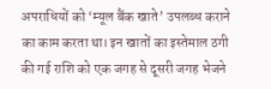अपराधियों को ‘म्यूल बैंक खाते’ उपलब्ध कराने का काम करता था। इन खातों का इस्तेमाल ठगी की गई राशि को एक जगह से दूसरी जगह भेजने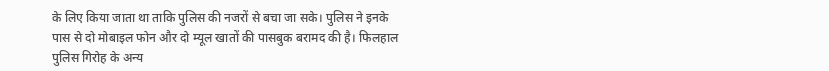के लिए किया जाता था ताकि पुलिस की नजरों से बचा जा सके। पुलिस ने इनके पास से दो मोबाइल फोन और दो म्यूल खातों की पासबुक बरामद की है। फिलहाल पुलिस गिरोह के अन्य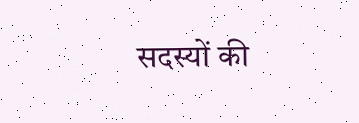सदस्यों की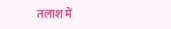तलाश में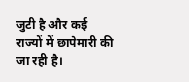जुटी है और कई राज्यों में छापेमारी की जा रही है।